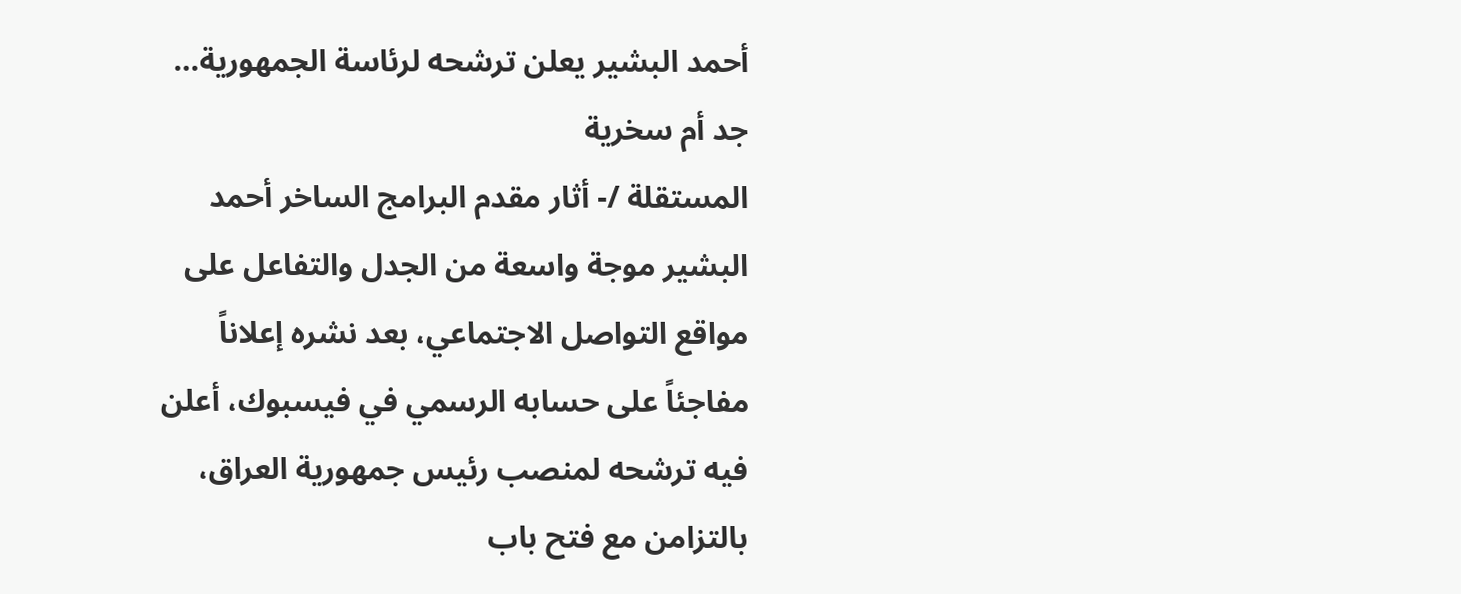أحمد البشير يعلن ترشحه لرئاسة الجمهورية… جد أم سخرية
المستقلة /- أثار مقدم البرامج الساخر أحمد البشير موجة واسعة من الجدل والتفاعل على مواقع التواصل الاجتماعي، بعد نشره إعلاناً مفاجئاً على حسابه الرسمي في فيسبوك، أعلن فيه ترشحه لمنصب رئيس جمهورية العراق، بالتزامن مع فتح باب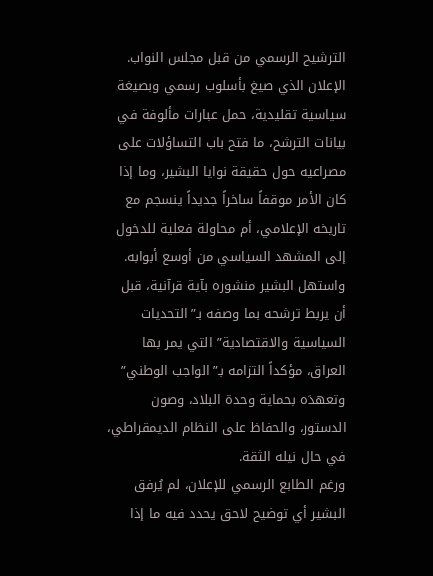الترشيح الرسمي من قبل مجلس النواب.
الإعلان الذي صيغ بأسلوب رسمي وبصيغة سياسية تقليدية، حمل عبارات مألوفة في بيانات الترشح، ما فتح باب التساؤلات على مصراعيه حول حقيقة نوايا البشير، وما إذا كان الأمر موقفاً ساخراً جديداً ينسجم مع تاريخه الإعلامي، أم محاولة فعلية للدخول إلى المشهد السياسي من أوسع أبوابه.
واستهل البشير منشوره بآية قرآنية، قبل أن يربط ترشحه بما وصفه بـ”التحديات السياسية والاقتصادية” التي يمر بها العراق، مؤكداً التزامه بـ”الواجب الوطني” وتعهدَه بحماية وحدة البلاد، وصون الدستور، والحفاظ على النظام الديمقراطي، في حال نيله الثقة.
ورغم الطابع الرسمي للإعلان، لم يُرفق البشير أي توضيح لاحق يحدد فيه ما إذا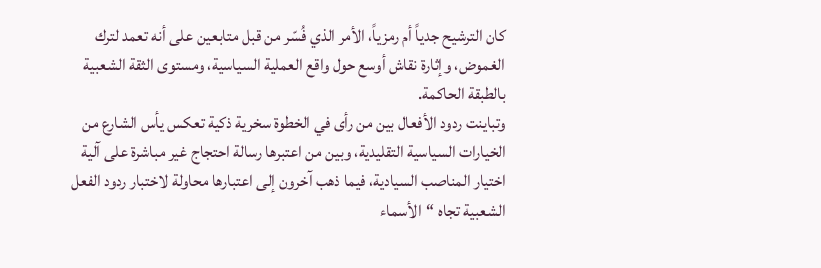كان الترشيح جدياً أم رمزياً، الأمر الذي فُسّر من قبل متابعين على أنه تعمد لترك الغموض، وإثارة نقاش أوسع حول واقع العملية السياسية، ومستوى الثقة الشعبية بالطبقة الحاكمة.
وتباينت ردود الأفعال بين من رأى في الخطوة سخرية ذكية تعكس يأس الشارع من الخيارات السياسية التقليدية، وبين من اعتبرها رسالة احتجاج غير مباشرة على آلية اختيار المناصب السيادية، فيما ذهب آخرون إلى اعتبارها محاولة لاختبار ردود الفعل الشعبية تجاه “الأسماء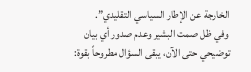الخارجة عن الإطار السياسي التقليدي”.
وفي ظل صمت البشير وعدم صدور أي بيان توضيحي حتى الآن، يبقى السؤال مطروحاً بقوة: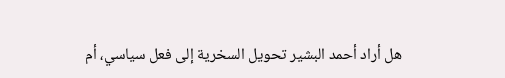هل أراد أحمد البشير تحويل السخرية إلى فعل سياسي، أم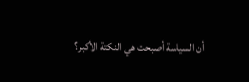أن السياسة أصبحت هي النكتة الأكبر؟